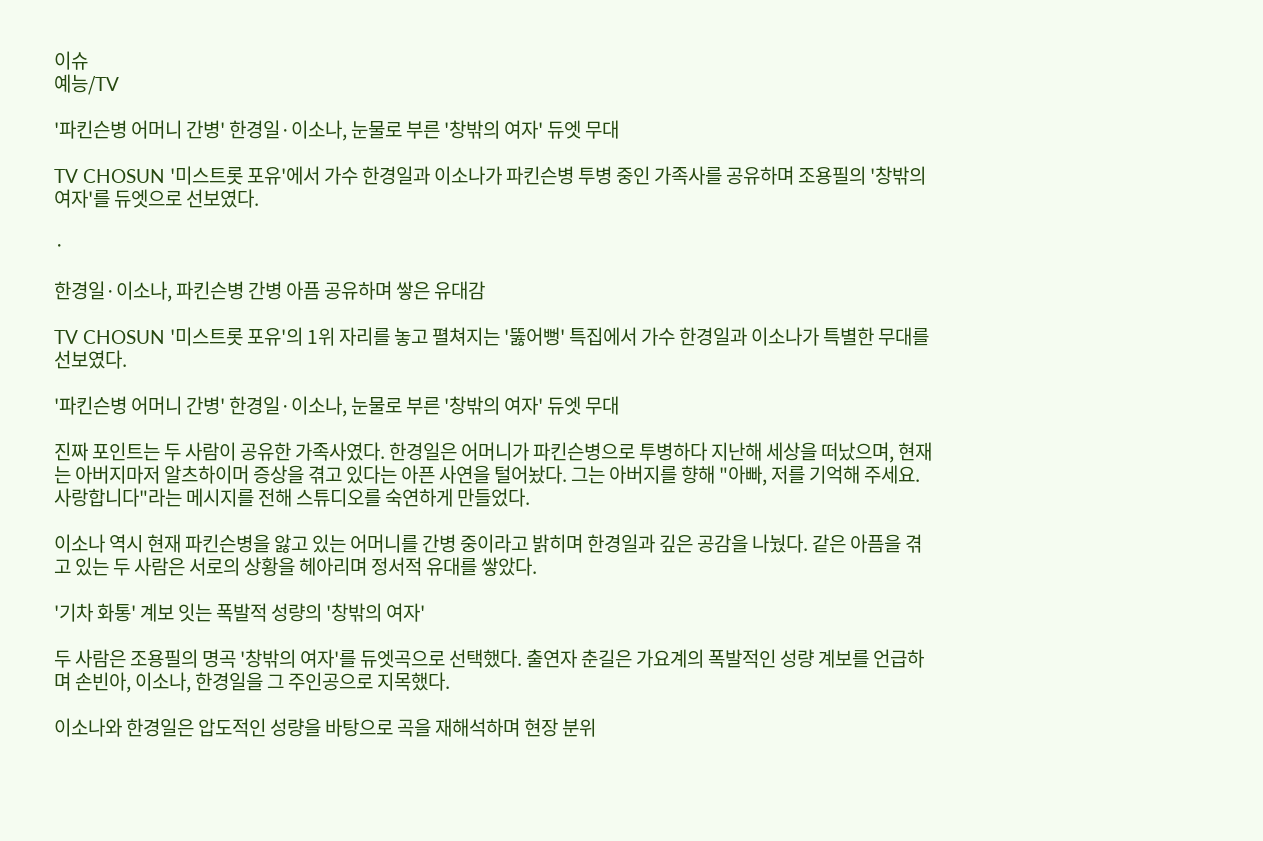이슈
예능/TV

'파킨슨병 어머니 간병' 한경일·이소나, 눈물로 부른 '창밖의 여자' 듀엣 무대

TV CHOSUN '미스트롯 포유'에서 가수 한경일과 이소나가 파킨슨병 투병 중인 가족사를 공유하며 조용필의 '창밖의 여자'를 듀엣으로 선보였다.

·

한경일·이소나, 파킨슨병 간병 아픔 공유하며 쌓은 유대감

TV CHOSUN '미스트롯 포유'의 1위 자리를 놓고 펼쳐지는 '뚫어뻥' 특집에서 가수 한경일과 이소나가 특별한 무대를 선보였다.

'파킨슨병 어머니 간병' 한경일·이소나, 눈물로 부른 '창밖의 여자' 듀엣 무대

진짜 포인트는 두 사람이 공유한 가족사였다. 한경일은 어머니가 파킨슨병으로 투병하다 지난해 세상을 떠났으며, 현재는 아버지마저 알츠하이머 증상을 겪고 있다는 아픈 사연을 털어놨다. 그는 아버지를 향해 "아빠, 저를 기억해 주세요. 사랑합니다"라는 메시지를 전해 스튜디오를 숙연하게 만들었다.

이소나 역시 현재 파킨슨병을 앓고 있는 어머니를 간병 중이라고 밝히며 한경일과 깊은 공감을 나눴다. 같은 아픔을 겪고 있는 두 사람은 서로의 상황을 헤아리며 정서적 유대를 쌓았다.

'기차 화통' 계보 잇는 폭발적 성량의 '창밖의 여자'

두 사람은 조용필의 명곡 '창밖의 여자'를 듀엣곡으로 선택했다. 출연자 춘길은 가요계의 폭발적인 성량 계보를 언급하며 손빈아, 이소나, 한경일을 그 주인공으로 지목했다.

이소나와 한경일은 압도적인 성량을 바탕으로 곡을 재해석하며 현장 분위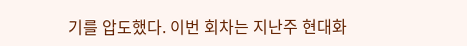기를 압도했다. 이번 회차는 지난주 현대화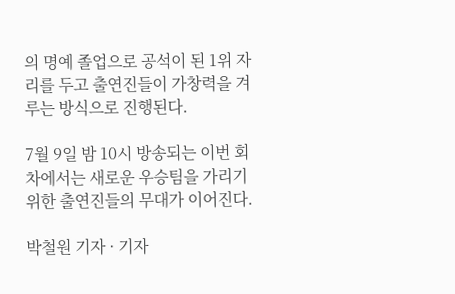의 명예 졸업으로 공석이 된 1위 자리를 두고 출연진들이 가창력을 겨루는 방식으로 진행된다.

7월 9일 밤 10시 방송되는 이번 회차에서는 새로운 우승팀을 가리기 위한 출연진들의 무대가 이어진다.

박철원 기자 · 기자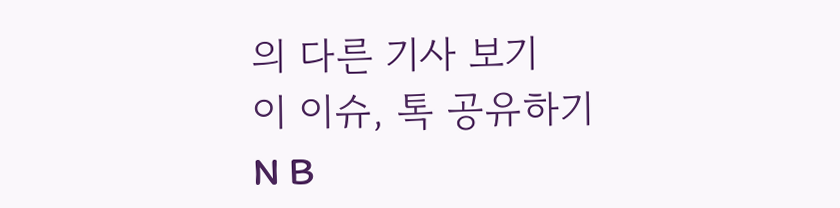의 다른 기사 보기
이 이슈, 톡 공유하기
N B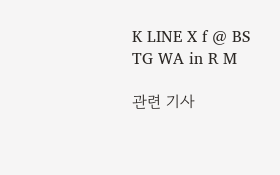K LINE X f @ BS TG WA in R M

관련 기사